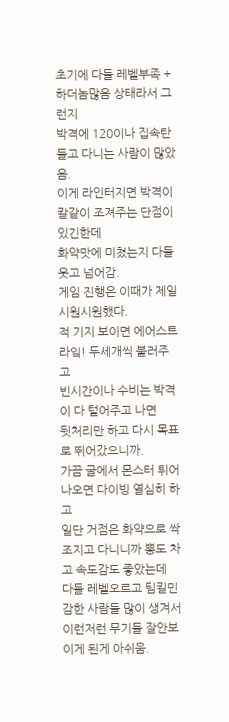초기에 다들 레벨부족 + 하더놈많음 상태라서 그런지
박격에 120이나 집속탄들고 다니는 사람이 많았음.
이게 라인터지면 박격이 칼같이 조져주는 단점이 있긴한데
화약맛에 미쳤는지 다들 웃고 넘어감.
게임 진행은 이때가 제일 시원시원했다.
적 기지 보이면 에어스트라잌! 두세개씩 불러주고
빈시간이나 수비는 박격이 다 털어주고 나면
뒷처리만 하고 다시 목표로 뛰어갔으니까.
가끔 굴에서 몬스터 튀어나오면 다이빙 열심히 하고
일단 거점은 화약으로 싹 조지고 다니니까 뽕도 차고 속도감도 좋았는데
다들 레벨오르고 팀킬민감한 사람들 많이 생겨서
이런저런 무기들 잘안보이게 된게 아쉬움.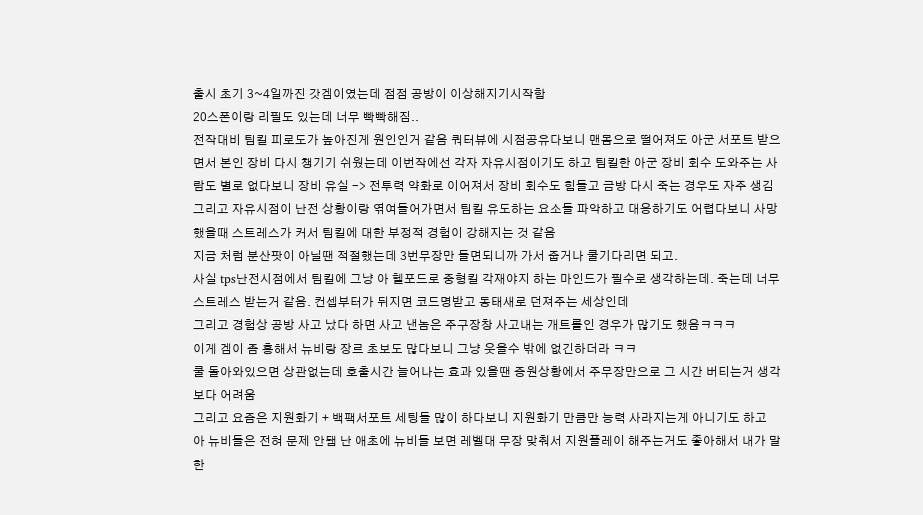출시 초기 3~4일까진 갓겜이였는데 점점 공방이 이상해지기시작함
20스폰이랑 리필도 있는데 너무 빡빡해짐..
전작대비 팀킬 피로도가 높아진게 원인인거 같음 쿼터뷰에 시점공유다보니 맨몸으로 떨어져도 아군 서포트 받으면서 본인 장비 다시 챙기기 쉬웠는데 이번작에선 각자 자유시점이기도 하고 팀킬한 아군 장비 회수 도와주는 사람도 별로 없다보니 장비 유실 -> 전투력 약화로 이어져서 장비 회수도 힘들고 금방 다시 죽는 경우도 자주 생김
그리고 자유시점이 난전 상황이랑 엮여들어가면서 팀킬 유도하는 요소들 파악하고 대응하기도 어렵다보니 사망했을때 스트레스가 커서 팀킬에 대한 부정적 경험이 강해지는 것 같음
지금 처럼 분산팟이 아닐땐 적절했는데 3번무장만 들면되니까 가서 줍거나 쿨기다리면 되고.
사실 tps난전시점에서 팀킬에 그냥 아 헬포드로 중형킬 각재야지 하는 마인드가 필수로 생각하는데. 죽는데 너무 스트레스 받는거 같음. 컨셉부터가 뒤지면 코드명받고 동태새로 던져주는 세상인데
그리고 경험상 공방 사고 났다 하면 사고 낸놈은 주구장창 사고내는 개트롤인 경우가 많기도 했음ㅋㅋㅋ
이게 겜이 좀 흥해서 뉴비랑 장르 초보도 많다보니 그냥 웃을수 밖에 없긴하더라 ㅋㅋ
쿨 돌아와있으면 상관없는데 호출시간 늘어나는 효과 있을땐 증원상황에서 주무장만으로 그 시간 버티는거 생각보다 어려움
그리고 요즘은 지원화기 + 백팩서포트 세팅들 많이 하다보니 지원화기 만큼만 능력 사라지는게 아니기도 하고
아 뉴비들은 전혀 문제 안됌 난 애초에 뉴비들 보면 레벨대 무장 맞춰서 지원플레이 해주는거도 좋아해서 내가 말한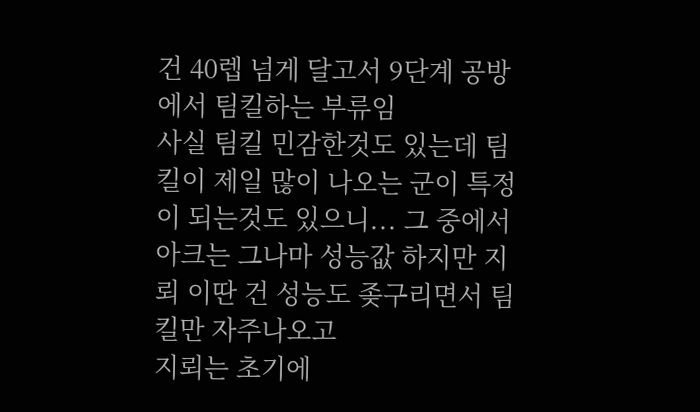건 40렙 넘게 달고서 9단계 공방에서 팀킬하는 부류임
사실 팀킬 민감한것도 있는데 팀킬이 제일 많이 나오는 군이 특정이 되는것도 있으니... 그 중에서 아크는 그나마 성능값 하지만 지뢰 이딴 건 성능도 좆구리면서 팀킬만 자주나오고
지뢰는 초기에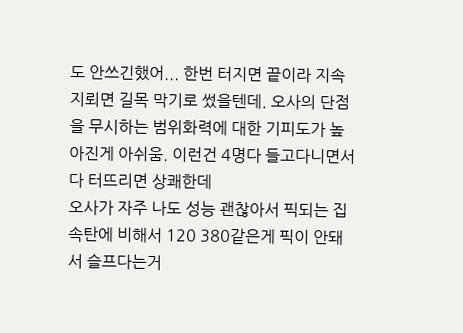도 안쓰긴했어... 한번 터지면 끝이라 지속지뢰면 길목 막기로 썼을텐데. 오사의 단점을 무시하는 범위화력에 대한 기피도가 높아진게 아쉬움. 이런건 4명다 들고다니면서 다 터뜨리면 상쾌한데
오사가 자주 나도 성능 괜찮아서 픽되는 집속탄에 비해서 120 380같은게 픽이 안돼서 슬프다는거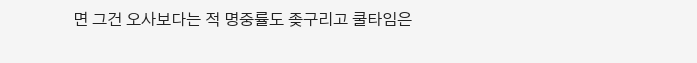면 그건 오사보다는 적 명중률도 좆구리고 쿨타임은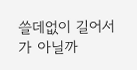쓸데없이 길어서가 아닐까